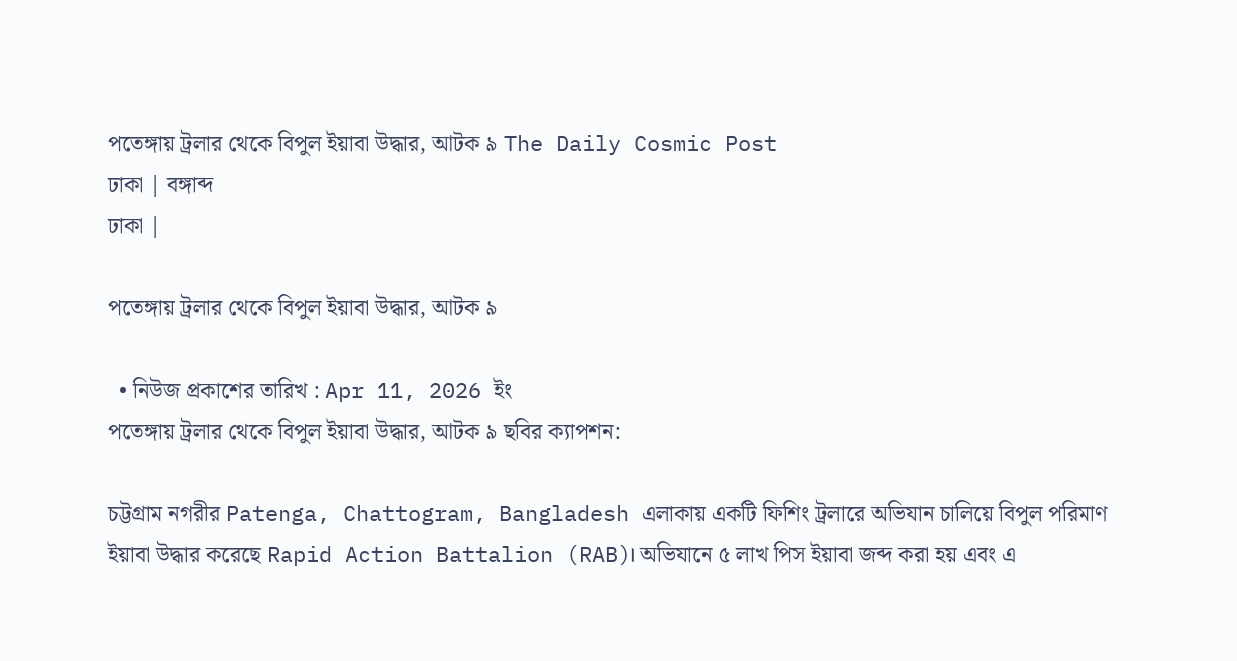পতেঙ্গায় ট্রলার থেকে বিপুল ইয়াবা উদ্ধার, আটক ৯ The Daily Cosmic Post
ঢাকা | বঙ্গাব্দ
ঢাকা |

পতেঙ্গায় ট্রলার থেকে বিপুল ইয়াবা উদ্ধার, আটক ৯

  • নিউজ প্রকাশের তারিখ : Apr 11, 2026 ইং
পতেঙ্গায় ট্রলার থেকে বিপুল ইয়াবা উদ্ধার, আটক ৯ ছবির ক্যাপশন:

চট্টগ্রাম নগরীর Patenga, Chattogram, Bangladesh এলাকায় একটি ফিশিং ট্রলারে অভিযান চালিয়ে বিপুল পরিমাণ ইয়াবা উদ্ধার করেছে Rapid Action Battalion (RAB)। অভিযানে ৫ লাখ পিস ইয়াবা জব্দ করা হয় এবং এ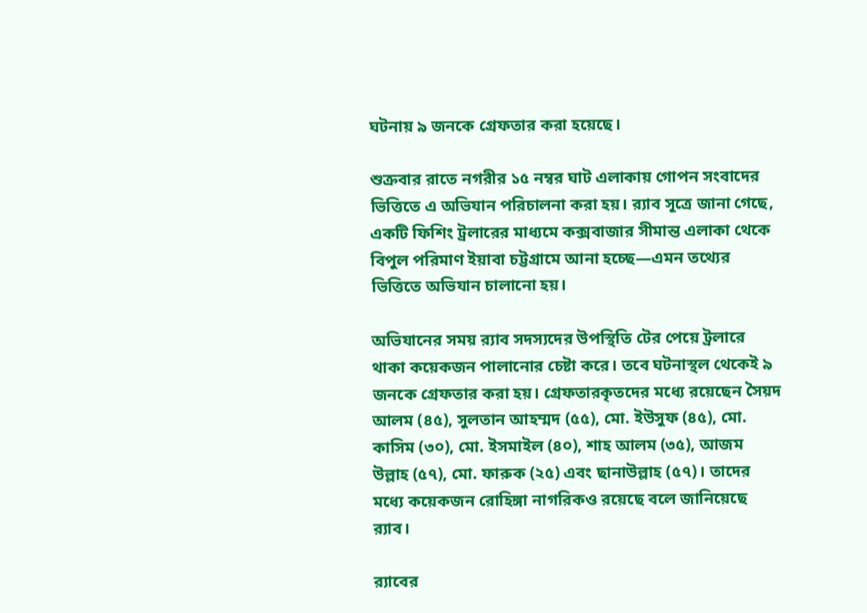ঘটনায় ৯ জনকে গ্রেফতার করা হয়েছে।

শুক্রবার রাতে নগরীর ১৫ নম্বর ঘাট এলাকায় গোপন সংবাদের ভিত্তিতে এ অভিযান পরিচালনা করা হয়। র‌্যাব সূত্রে জানা গেছে, একটি ফিশিং ট্রলারের মাধ্যমে কক্সবাজার সীমান্ত এলাকা থেকে বিপুল পরিমাণ ইয়াবা চট্টগ্রামে আনা হচ্ছে—এমন তথ্যের ভিত্তিতে অভিযান চালানো হয়।

অভিযানের সময় র‌্যাব সদস্যদের উপস্থিতি টের পেয়ে ট্রলারে থাকা কয়েকজন পালানোর চেষ্টা করে। তবে ঘটনাস্থল থেকেই ৯ জনকে গ্রেফতার করা হয়। গ্রেফতারকৃতদের মধ্যে রয়েছেন সৈয়দ আলম (৪৫), সুলতান আহম্মদ (৫৫), মো. ইউসুফ (৪৫), মো. কাসিম (৩০), মো. ইসমাইল (৪০), শাহ আলম (৩৫), আজম উল্লাহ (৫৭), মো. ফারুক (২৫) এবং ছানাউল্লাহ (৫৭)। তাদের মধ্যে কয়েকজন রোহিঙ্গা নাগরিকও রয়েছে বলে জানিয়েছে র‌্যাব।

র‌্যাবের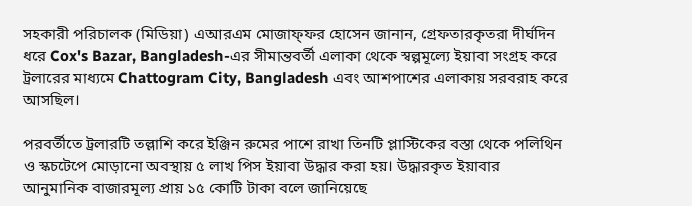সহকারী পরিচালক (মিডিয়া) এআরএম মোজাফ্ফর হোসেন জানান, গ্রেফতারকৃতরা দীর্ঘদিন ধরে Cox's Bazar, Bangladesh-এর সীমান্তবর্তী এলাকা থেকে স্বল্পমূল্যে ইয়াবা সংগ্রহ করে ট্রলারের মাধ্যমে Chattogram City, Bangladesh এবং আশপাশের এলাকায় সরবরাহ করে আসছিল।

পরবর্তীতে ট্রলারটি তল্লাশি করে ইঞ্জিন রুমের পাশে রাখা তিনটি প্লাস্টিকের বস্তা থেকে পলিথিন ও স্কচটেপে মোড়ানো অবস্থায় ৫ লাখ পিস ইয়াবা উদ্ধার করা হয়। উদ্ধারকৃত ইয়াবার আনুমানিক বাজারমূল্য প্রায় ১৫ কোটি টাকা বলে জানিয়েছে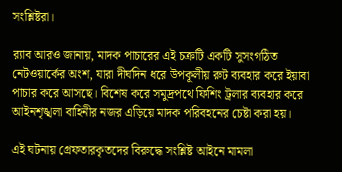সংশ্লিষ্টরা।

র‌্যাব আরও জানায়, মাদক পাচারের এই চক্রটি একটি সুসংগঠিত নেটওয়ার্কের অংশ, যারা দীর্ঘদিন ধরে উপকূলীয় রুট ব্যবহার করে ইয়াবা পাচার করে আসছে। বিশেষ করে সমুদ্রপথে ফিশিং ট্রলার ব্যবহার করে আইনশৃঙ্খলা বাহিনীর নজর এড়িয়ে মাদক পরিবহনের চেষ্টা করা হয়।

এই ঘটনায় গ্রেফতারকৃতদের বিরুদ্ধে সংশ্লিষ্ট আইনে মামলা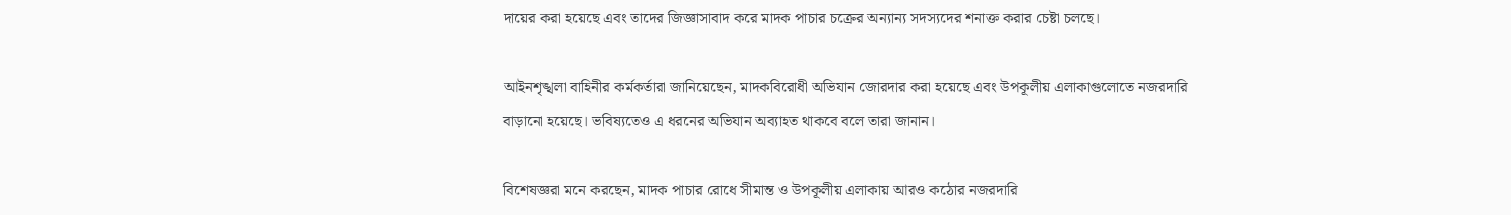দায়ের করা হয়েছে এবং তাদের জিজ্ঞাসাবাদ করে মাদক পাচার চক্রের অন্যান্য সদস্যদের শনাক্ত করার চেষ্টা চলছে।

আইনশৃঙ্খলা বাহিনীর কর্মকর্তারা জানিয়েছেন, মাদকবিরোধী অভিযান জোরদার করা হয়েছে এবং উপকূলীয় এলাকাগুলোতে নজরদারি বাড়ানো হয়েছে। ভবিষ্যতেও এ ধরনের অভিযান অব্যাহত থাকবে বলে তারা জানান।

বিশেষজ্ঞরা মনে করছেন, মাদক পাচার রোধে সীমান্ত ও উপকূলীয় এলাকায় আরও কঠোর নজরদারি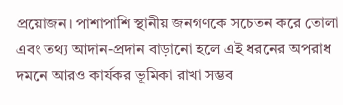প্রয়োজন। পাশাপাশি স্থানীয় জনগণকে সচেতন করে তোলা এবং তথ্য আদান-প্রদান বাড়ানো হলে এই ধরনের অপরাধ দমনে আরও কার্যকর ভূমিকা রাখা সম্ভব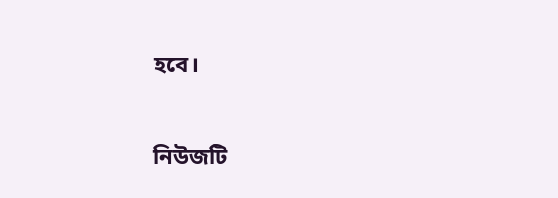হবে।


নিউজটি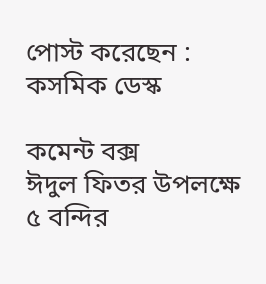পোস্ট করেছেন : কসমিক ডেস্ক

কমেন্ট বক্স
ঈদুল ফিতর উপলক্ষে ৫ বন্দির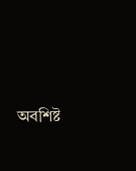অবশিষ্ট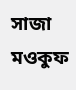সাজা মওকুফ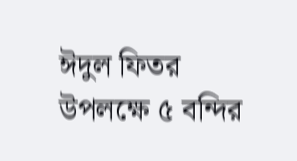ঈদুল ফিতর উপলক্ষে ৫ বন্দির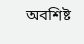অবশিষ্ট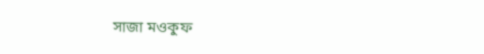সাজা মওকুফ